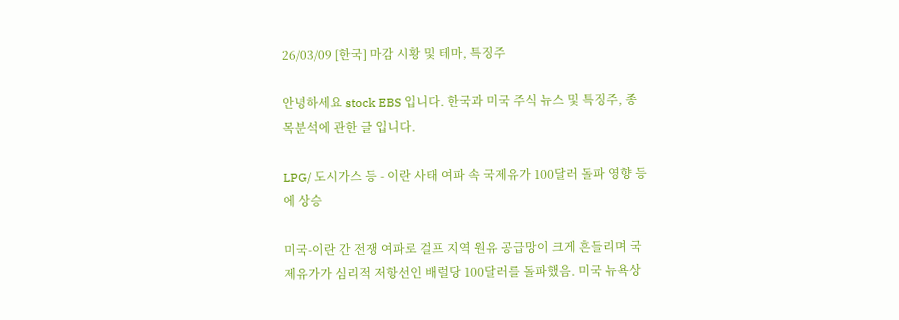26/03/09 [한국] 마감 시황 및 테마, 특징주

안녕하세요 stock EBS 입니다. 한국과 미국 주식 뉴스 및 특징주, 종목분석에 관한 글 입니다.

LPG/ 도시가스 등 - 이란 사태 여파 속 국제유가 100달러 돌파 영향 등에 상승

미국-이란 간 전쟁 여파로 걸프 지역 원유 공급망이 크게 흔들리며 국제유가가 심리적 저항선인 배럴당 100달러를 돌파했음. 미국 뉴욕상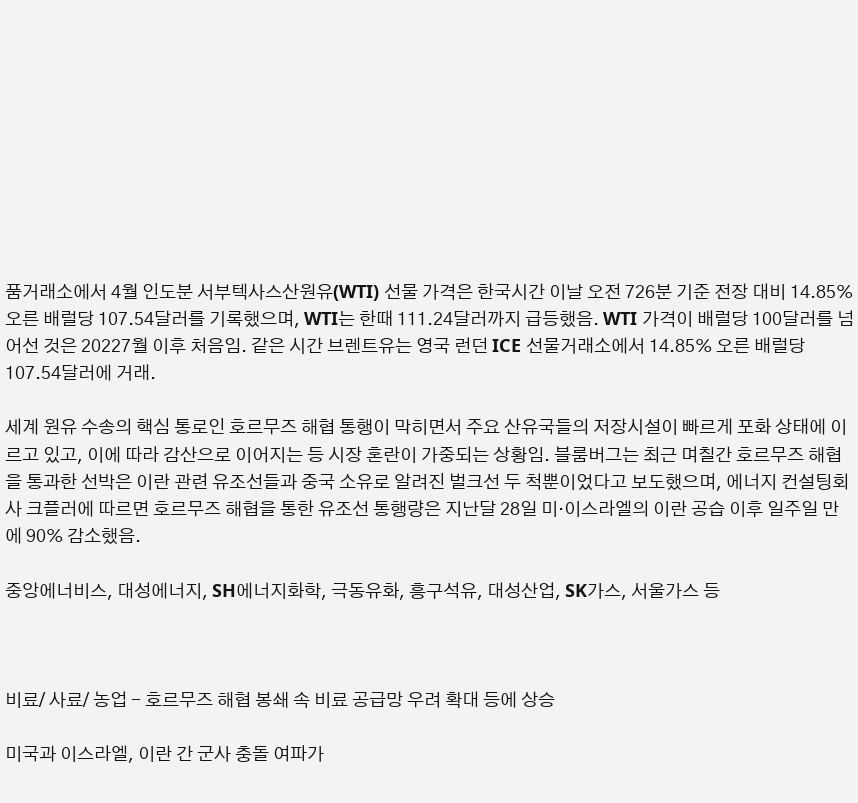품거래소에서 4월 인도분 서부텍사스산원유(WTI) 선물 가격은 한국시간 이날 오전 726분 기준 전장 대비 14.85% 오른 배럴당 107.54달러를 기록했으며, WTI는 한때 111.24달러까지 급등했음. WTI 가격이 배럴당 100달러를 넘어선 것은 20227월 이후 처음임. 같은 시간 브렌트유는 영국 런던 ICE 선물거래소에서 14.85% 오른 배럴당 107.54달러에 거래.

세계 원유 수송의 핵심 통로인 호르무즈 해협 통행이 막히면서 주요 산유국들의 저장시설이 빠르게 포화 상태에 이르고 있고, 이에 따라 감산으로 이어지는 등 시장 혼란이 가중되는 상황임. 블룸버그는 최근 며칠간 호르무즈 해협을 통과한 선박은 이란 관련 유조선들과 중국 소유로 알려진 벌크선 두 척뿐이었다고 보도했으며, 에너지 컨설팅회사 크플러에 따르면 호르무즈 해협을 통한 유조선 통행량은 지난달 28일 미·이스라엘의 이란 공습 이후 일주일 만에 90% 감소했음.

중앙에너비스, 대성에너지, SH에너지화학, 극동유화, 흥구석유, 대성산업, SK가스, 서울가스 등



비료/ 사료/ 농업 - 호르무즈 해협 봉쇄 속 비료 공급망 우려 확대 등에 상승

미국과 이스라엘, 이란 간 군사 충돌 여파가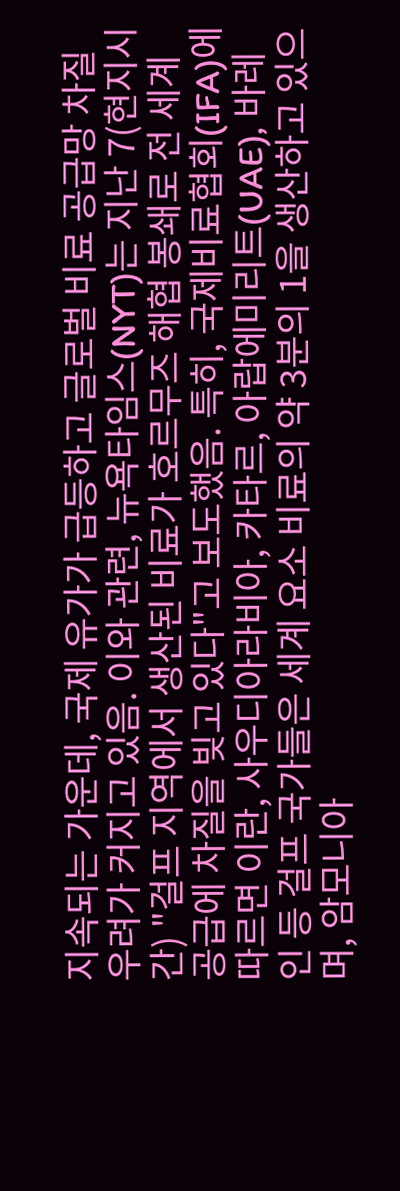지속되는 가운데, 국제 유가가 급등하고 글로벌 비료 공급망 차질 우려가 커지고 있음. 이와 관련, 뉴욕타임스(NYT)는 지난 7(현지시간) "걸프 지역에서 생산된 비료가 호르무즈 해협 봉쇄로 전 세계 공급에 차질을 빚고 있다"고 보도했음. 특히, 국제비료협회(IFA)에 따르면 이란, 사우디아라비아, 카타르, 아랍에미리트(UAE), 바레인 등 걸프 국가들은 세계 요소 비료의 약 3분의 1을 생산하고 있으며, 암모니아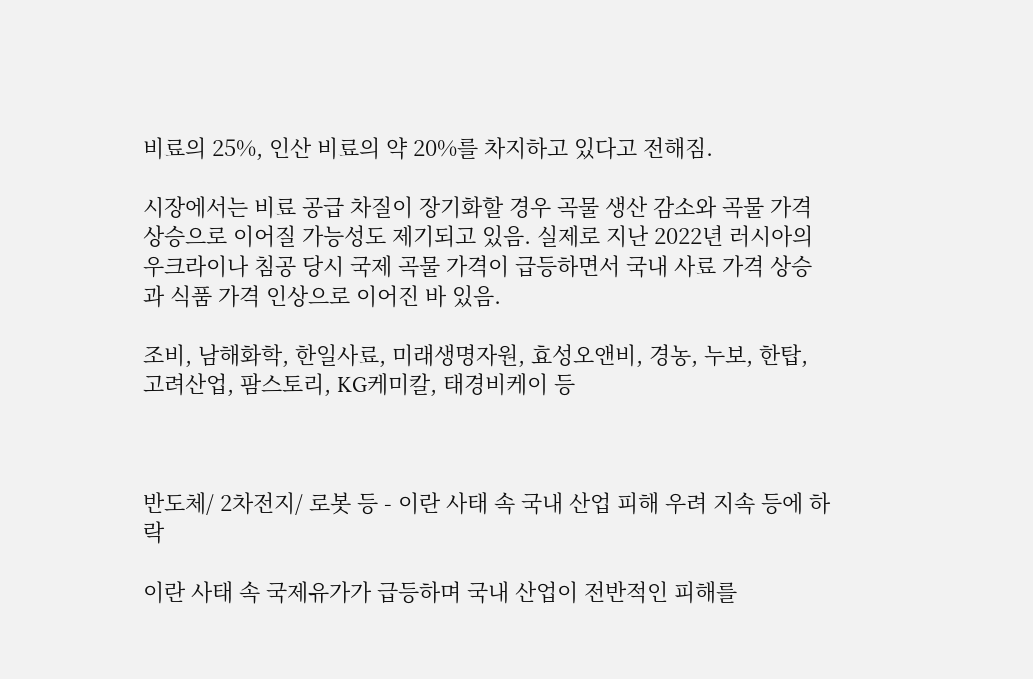비료의 25%, 인산 비료의 약 20%를 차지하고 있다고 전해짐.

시장에서는 비료 공급 차질이 장기화할 경우 곡물 생산 감소와 곡물 가격 상승으로 이어질 가능성도 제기되고 있음. 실제로 지난 2022년 러시아의 우크라이나 침공 당시 국제 곡물 가격이 급등하면서 국내 사료 가격 상승과 식품 가격 인상으로 이어진 바 있음.

조비, 남해화학, 한일사료, 미래생명자원, 효성오앤비, 경농, 누보, 한탑, 고려산업, 팜스토리, KG케미칼, 태경비케이 등



반도체/ 2차전지/ 로봇 등 - 이란 사태 속 국내 산업 피해 우려 지속 등에 하락

이란 사태 속 국제유가가 급등하며 국내 산업이 전반적인 피해를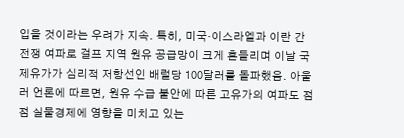입을 것이라는 우려가 지속. 특히, 미국·이스라엘과 이란 간 전쟁 여파로 걸프 지역 원유 공급망이 크게 흔들리며 이날 국제유가가 심리적 저항선인 배럴당 100달러를 돌파했음. 아울러 언론에 따르면, 원유 수급 불안에 따른 고유가의 여파도 점점 실물경제에 영향을 미치고 있는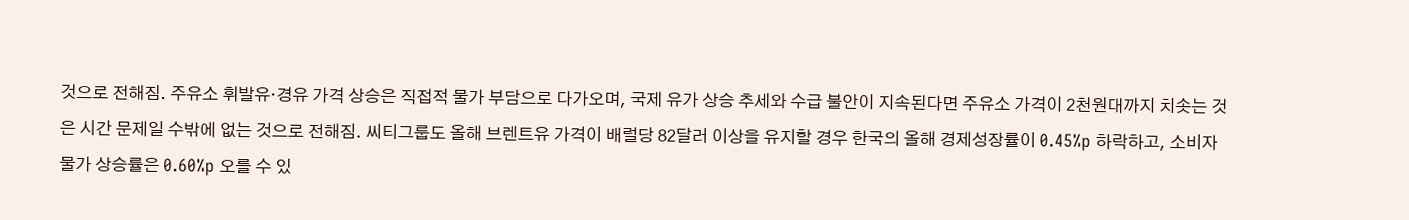것으로 전해짐. 주유소 휘발유·경유 가격 상승은 직접적 물가 부담으로 다가오며, 국제 유가 상승 추세와 수급 불안이 지속된다면 주유소 가격이 2천원대까지 치솟는 것은 시간 문제일 수밖에 없는 것으로 전해짐. 씨티그룹도 올해 브렌트유 가격이 배럴당 82달러 이상을 유지할 경우 한국의 올해 경제성장률이 0.45%p 하락하고, 소비자물가 상승률은 0.60%p 오를 수 있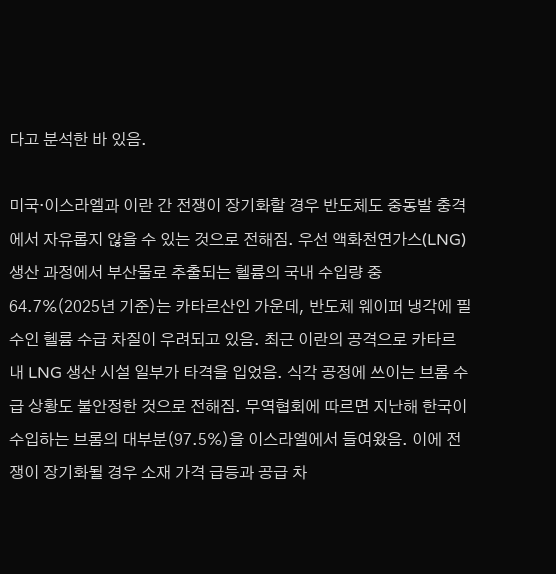다고 분석한 바 있음.

미국·이스라엘과 이란 간 전쟁이 장기화할 경우 반도체도 중동발 충격에서 자유롭지 않을 수 있는 것으로 전해짐. 우선 액화천연가스(LNG) 생산 과정에서 부산물로 추출되는 헬륨의 국내 수입량 중 64.7%(2025년 기준)는 카타르산인 가운데, 반도체 웨이퍼 냉각에 필수인 헬륨 수급 차질이 우려되고 있음. 최근 이란의 공격으로 카타르 내 LNG 생산 시설 일부가 타격을 입었음. 식각 공정에 쓰이는 브롬 수급 상황도 불안정한 것으로 전해짐. 무역협회에 따르면 지난해 한국이 수입하는 브롬의 대부분(97.5%)을 이스라엘에서 들여왔음. 이에 전쟁이 장기화될 경우 소재 가격 급등과 공급 차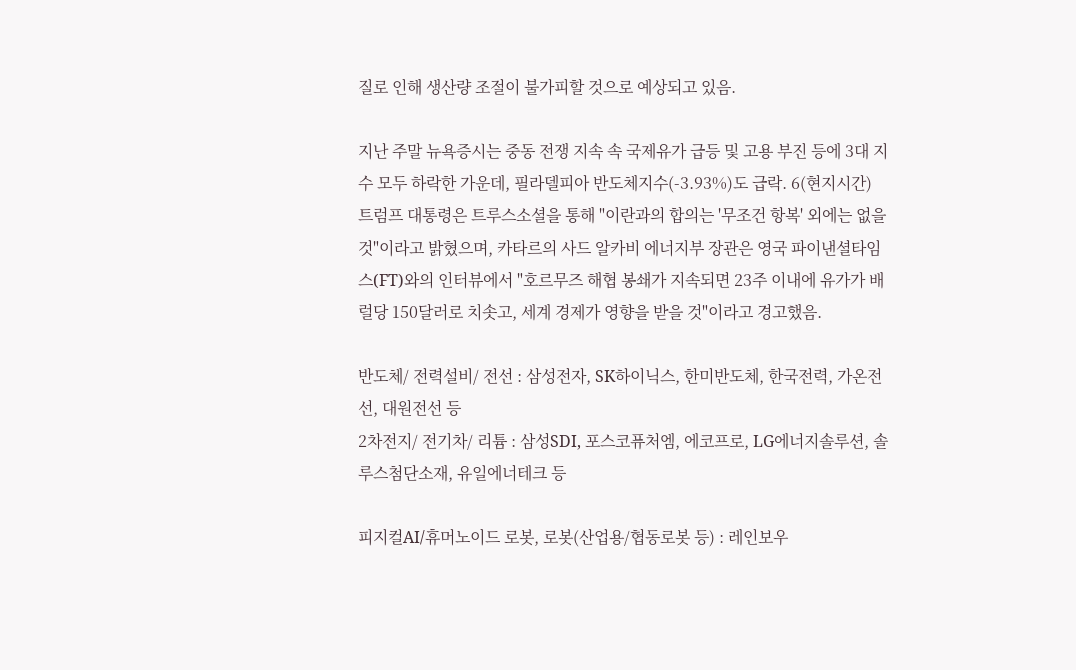질로 인해 생산량 조절이 불가피할 것으로 예상되고 있음.

지난 주말 뉴욕증시는 중동 전쟁 지속 속 국제유가 급등 및 고용 부진 등에 3대 지수 모두 하락한 가운데, 필라델피아 반도체지수(-3.93%)도 급락. 6(현지시간) 트럼프 대통령은 트루스소셜을 통해 "이란과의 합의는 '무조건 항복' 외에는 없을 것"이라고 밝혔으며, 카타르의 사드 알카비 에너지부 장관은 영국 파이낸셜타임스(FT)와의 인터뷰에서 "호르무즈 해협 봉쇄가 지속되면 23주 이내에 유가가 배럴당 150달러로 치솟고, 세계 경제가 영향을 받을 것"이라고 경고했음.

반도체/ 전력설비/ 전선 : 삼성전자, SK하이닉스, 한미반도체, 한국전력, 가온전선, 대원전선 등
2차전지/ 전기차/ 리튬 : 삼성SDI, 포스코퓨처엠, 에코프로, LG에너지솔루션, 솔루스첨단소재, 유일에너테크 등

피지컬AI/휴머노이드 로봇, 로봇(산업용/협동로봇 등) : 레인보우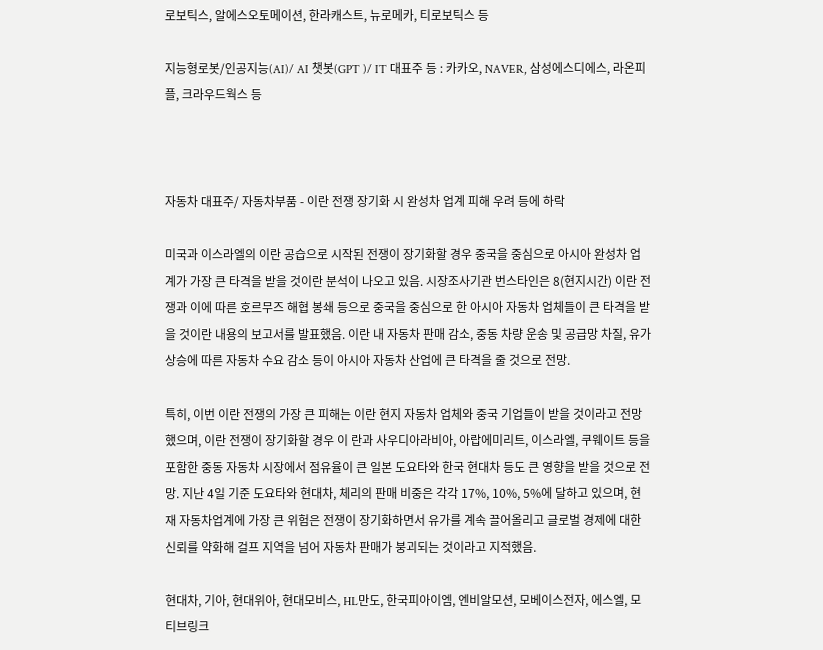로보틱스, 알에스오토메이션, 한라캐스트, 뉴로메카, 티로보틱스 등

지능형로봇/인공지능(AI)/ AI 챗봇(GPT )/ IT 대표주 등 : 카카오, NAVER, 삼성에스디에스, 라온피플, 크라우드웍스 등



자동차 대표주/ 자동차부품 - 이란 전쟁 장기화 시 완성차 업계 피해 우려 등에 하락

미국과 이스라엘의 이란 공습으로 시작된 전쟁이 장기화할 경우 중국을 중심으로 아시아 완성차 업계가 가장 큰 타격을 받을 것이란 분석이 나오고 있음. 시장조사기관 번스타인은 8(현지시간) 이란 전쟁과 이에 따른 호르무즈 해협 봉쇄 등으로 중국을 중심으로 한 아시아 자동차 업체들이 큰 타격을 받을 것이란 내용의 보고서를 발표했음. 이란 내 자동차 판매 감소, 중동 차량 운송 및 공급망 차질, 유가 상승에 따른 자동차 수요 감소 등이 아시아 자동차 산업에 큰 타격을 줄 것으로 전망.

특히, 이번 이란 전쟁의 가장 큰 피해는 이란 현지 자동차 업체와 중국 기업들이 받을 것이라고 전망했으며, 이란 전쟁이 장기화할 경우 이 란과 사우디아라비아, 아랍에미리트, 이스라엘, 쿠웨이트 등을 포함한 중동 자동차 시장에서 점유율이 큰 일본 도요타와 한국 현대차 등도 큰 영향을 받을 것으로 전망. 지난 4일 기준 도요타와 현대차, 체리의 판매 비중은 각각 17%, 10%, 5%에 달하고 있으며, 현재 자동차업계에 가장 큰 위험은 전쟁이 장기화하면서 유가를 계속 끌어올리고 글로벌 경제에 대한 신뢰를 약화해 걸프 지역을 넘어 자동차 판매가 붕괴되는 것이라고 지적했음.

현대차, 기아, 현대위아, 현대모비스, HL만도, 한국피아이엠, 엔비알모션, 모베이스전자, 에스엘, 모티브링크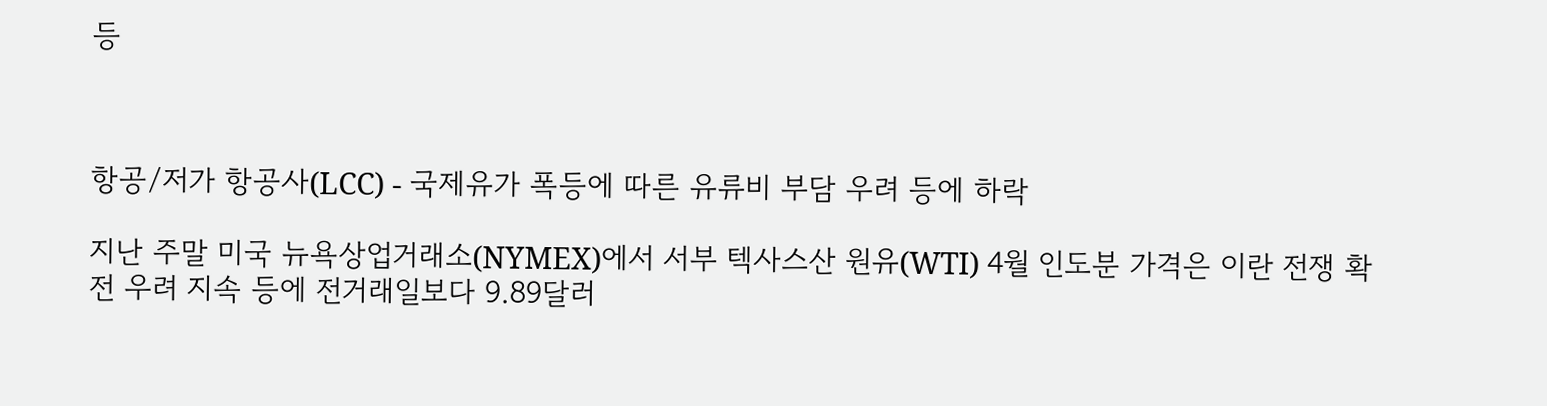등



항공/저가 항공사(LCC) - 국제유가 폭등에 따른 유류비 부담 우려 등에 하락

지난 주말 미국 뉴욕상업거래소(NYMEX)에서 서부 텍사스산 원유(WTI) 4월 인도분 가격은 이란 전쟁 확전 우려 지속 등에 전거래일보다 9.89달러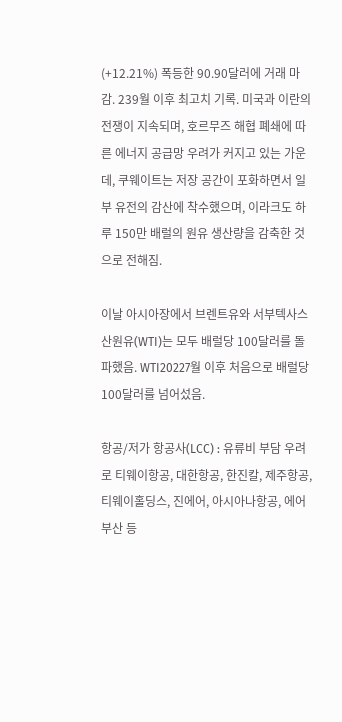(+12.21%) 폭등한 90.90달러에 거래 마감. 239월 이후 최고치 기록. 미국과 이란의 전쟁이 지속되며, 호르무즈 해협 폐쇄에 따른 에너지 공급망 우려가 커지고 있는 가운데, 쿠웨이트는 저장 공간이 포화하면서 일부 유전의 감산에 착수했으며, 이라크도 하루 150만 배럴의 원유 생산량을 감축한 것으로 전해짐.

이날 아시아장에서 브렌트유와 서부텍사스산원유(WTI)는 모두 배럴당 100달러를 돌파했음. WTI20227월 이후 처음으로 배럴당 100달러를 넘어섰음.

항공/저가 항공사(LCC) : 유류비 부담 우려로 티웨이항공, 대한항공, 한진칼, 제주항공, 티웨이홀딩스, 진에어, 아시아나항공, 에어부산 등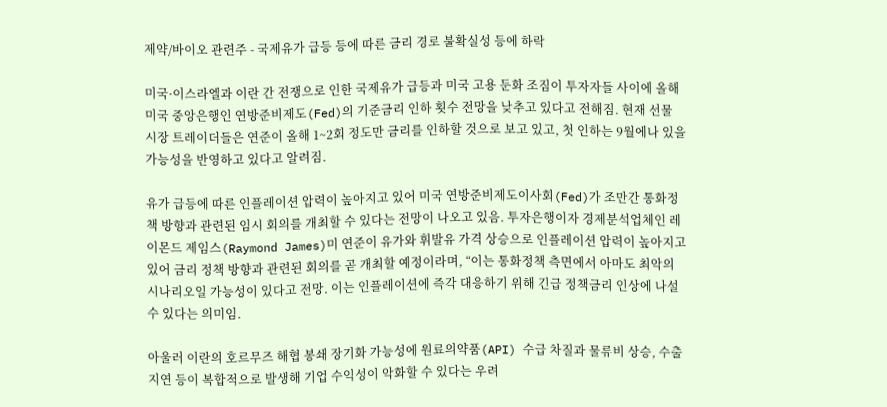제약/바이오 관련주 - 국제유가 급등 등에 따른 금리 경로 불확실성 등에 하락

미국·이스라엘과 이란 간 전쟁으로 인한 국제유가 급등과 미국 고용 둔화 조짐이 투자자들 사이에 올해 미국 중앙은행인 연방준비제도(Fed)의 기준금리 인하 횟수 전망을 낮추고 있다고 전해짐. 현재 선물 시장 트레이더들은 연준이 올해 1~2회 정도만 금리를 인하할 것으로 보고 있고, 첫 인하는 9월에나 있을 가능성을 반영하고 있다고 알려짐.

유가 급등에 따른 인플레이션 압력이 높아지고 있어 미국 연방준비제도이사회(Fed)가 조만간 통화정책 방향과 관련된 임시 회의를 개최할 수 있다는 전망이 나오고 있음. 투자은행이자 경제분석업체인 레이몬드 제임스(Raymond James)미 연준이 유가와 휘발유 가격 상승으로 인플레이션 압력이 높아지고 있어 금리 정책 방향과 관련된 회의를 곧 개최할 예정이라며, “이는 통화정책 측면에서 아마도 최악의 시나리오일 가능성이 있다고 전망. 이는 인플레이션에 즉각 대응하기 위해 긴급 정책금리 인상에 나설 수 있다는 의미임.

아울러 이란의 호르무즈 해협 봉쇄 장기화 가능성에 원료의약품(API) 수급 차질과 물류비 상승, 수출 지연 등이 복합적으로 발생해 기업 수익성이 악화할 수 있다는 우려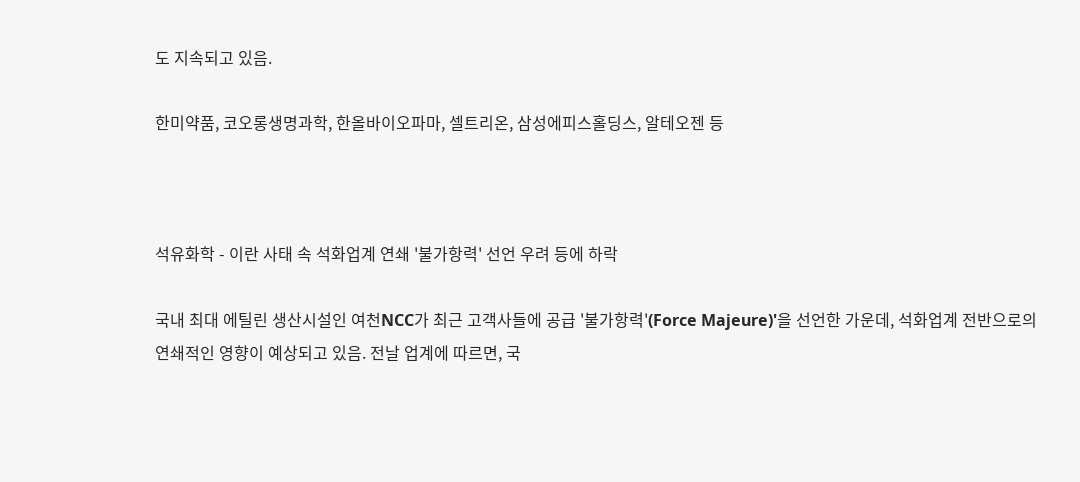도 지속되고 있음.

한미약품, 코오롱생명과학, 한올바이오파마, 셀트리온, 삼성에피스홀딩스, 알테오젠 등



석유화학 - 이란 사태 속 석화업계 연쇄 '불가항력' 선언 우려 등에 하락

국내 최대 에틸린 생산시설인 여천NCC가 최근 고객사들에 공급 '불가항력'(Force Majeure)'을 선언한 가운데, 석화업계 전반으로의 연쇄적인 영향이 예상되고 있음. 전날 업계에 따르면, 국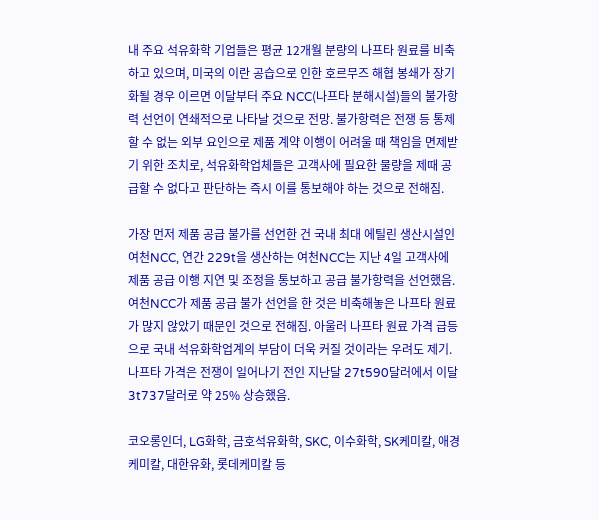내 주요 석유화학 기업들은 평균 12개월 분량의 나프타 원료를 비축하고 있으며, 미국의 이란 공습으로 인한 호르무즈 해협 봉쇄가 장기화될 경우 이르면 이달부터 주요 NCC(나프타 분해시설)들의 불가항력 선언이 연쇄적으로 나타날 것으로 전망. 불가항력은 전쟁 등 통제할 수 없는 외부 요인으로 제품 계약 이행이 어려울 때 책임을 면제받기 위한 조치로, 석유화학업체들은 고객사에 필요한 물량을 제때 공급할 수 없다고 판단하는 즉시 이를 통보해야 하는 것으로 전해짐.

가장 먼저 제품 공급 불가를 선언한 건 국내 최대 에틸린 생산시설인 여천NCC, 연간 229t을 생산하는 여천NCC는 지난 4일 고객사에 제품 공급 이행 지연 및 조정을 통보하고 공급 불가항력을 선언했음. 여천NCC가 제품 공급 불가 선언을 한 것은 비축해놓은 나프타 원료가 많지 않았기 때문인 것으로 전해짐. 아울러 나프타 원료 가격 급등으로 국내 석유화학업계의 부담이 더욱 커질 것이라는 우려도 제기. 나프타 가격은 전쟁이 일어나기 전인 지난달 27t590달러에서 이달 3t737달러로 약 25% 상승했음.

코오롱인더, LG화학, 금호석유화학, SKC, 이수화학, SK케미칼, 애경케미칼, 대한유화, 롯데케미칼 등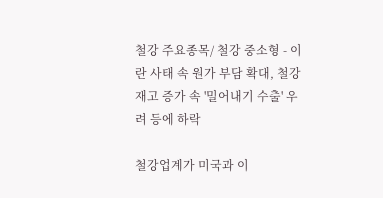철강 주요종목/ 철강 중소형 - 이란 사태 속 원가 부담 확대, 철강 재고 증가 속 '밀어내기 수출' 우려 등에 하락

철강업계가 미국과 이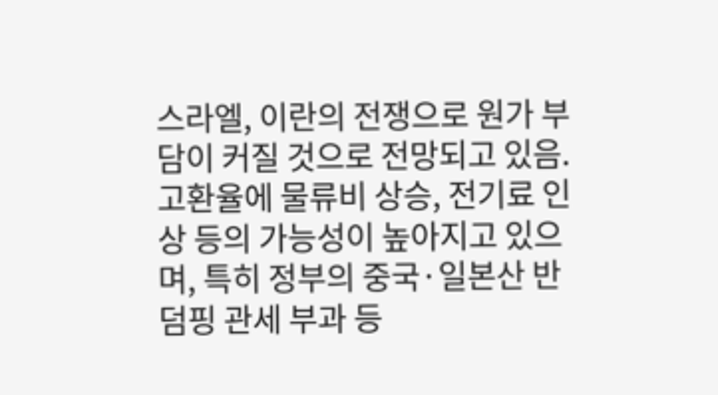스라엘, 이란의 전쟁으로 원가 부담이 커질 것으로 전망되고 있음. 고환율에 물류비 상승, 전기료 인상 등의 가능성이 높아지고 있으며, 특히 정부의 중국·일본산 반덤핑 관세 부과 등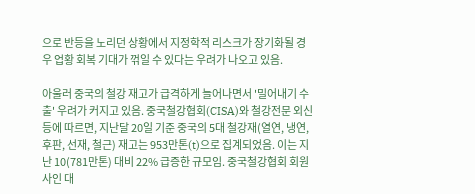으로 반등을 노리던 상황에서 지정학적 리스크가 장기화될 경우 업황 회복 기대가 꺾일 수 있다는 우려가 나오고 있음.

아울러 중국의 철강 재고가 급격하게 늘어나면서 '밀어내기 수출' 우려가 커지고 있음. 중국철강협회(CISA)와 철강전문 외신 등에 따르면, 지난달 20일 기준 중국의 5대 철강재(열연, 냉연, 후판, 선재, 철근) 재고는 953만톤(t)으로 집계되었음. 이는 지난 10(781만톤) 대비 22% 급증한 규모임. 중국철강협회 회원사인 대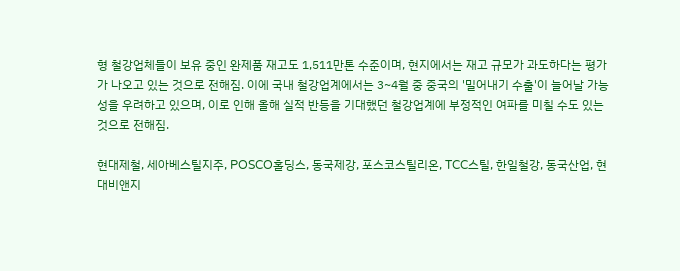형 철강업체들이 보유 중인 완제품 재고도 1,511만톤 수준이며, 현지에서는 재고 규모가 과도하다는 평가가 나오고 있는 것으로 전해짐. 이에 국내 철강업계에서는 3~4월 중 중국의 '밀어내기 수출'이 늘어날 가능성을 우려하고 있으며, 이로 인해 올해 실적 반등을 기대했던 철강업계에 부정적인 여파를 미칠 수도 있는 것으로 전해짐.

현대제철, 세아베스틸지주, POSCO홀딩스, 동국제강, 포스코스틸리온, TCC스틸, 한일철강, 동국산업, 현대비앤지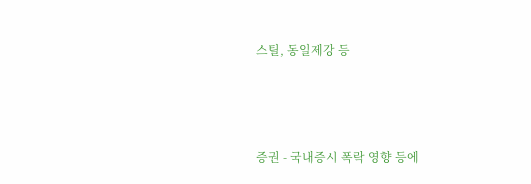스틸, 동일제강 등



증권 - 국내증시 폭락 영향 등에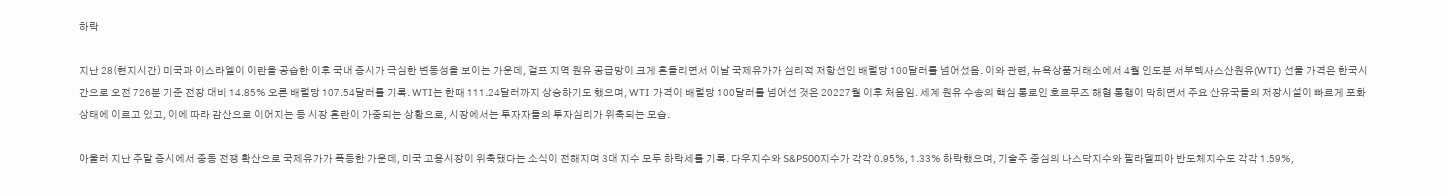하락

지난 28(현지시간) 미국과 이스라엘이 이란을 공습한 이후 국내 증시가 극심한 변동성을 보이는 가운데, 걸프 지역 원유 공급망이 크게 흔들리면서 이날 국제유가가 심리적 저항선인 배럴당 100달러를 넘어섰음. 이와 관련, 뉴욕상품거래소에서 4월 인도분 서부텍사스산원유(WTI) 선물 가격은 한국시간으로 오전 726분 기준 전장 대비 14.85% 오른 배럴당 107.54달러를 기록. WTI는 한때 111.24달러까지 상승하기도 했으며, WTI 가격이 배럴당 100달러를 넘어선 것은 20227월 이후 처음임. 세계 원유 수송의 핵심 통로인 호르무즈 해협 통행이 막히면서 주요 산유국들의 저장시설이 빠르게 포화 상태에 이르고 있고, 이에 따라 감산으로 이어지는 등 시장 혼란이 가중되는 상황으로, 시장에서는 투자자들의 투자심리가 위축되는 모습.

아울러 지난 주말 증시에서 중동 전쟁 확산으로 국제유가가 폭등한 가운데, 미국 고용시장이 위축됐다는 소식이 전해지며 3대 지수 모두 하락세를 기록. 다우지수와 S&P500지수가 각각 0.95%, 1.33% 하락했으며, 기술주 중심의 나스닥지수와 필라델피아 반도체지수도 각각 1.59%,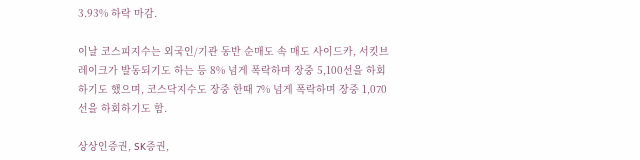3.93% 하락 마감.

이날 코스피지수는 외국인/기관 동반 순매도 속 매도 사이드카, 서킷브레이크가 발동되기도 하는 등 8% 넘게 폭락하며 장중 5,100선을 하회하기도 했으며, 코스닥지수도 장중 한때 7% 넘게 폭락하며 장중 1,070선을 하회하기도 함.

상상인증권, SK증권,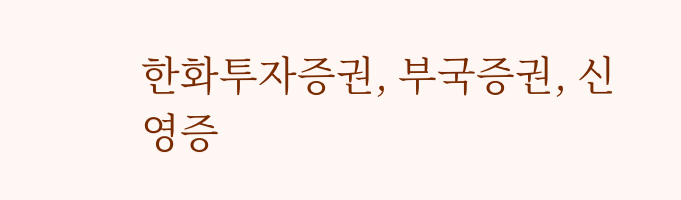한화투자증권, 부국증권, 신영증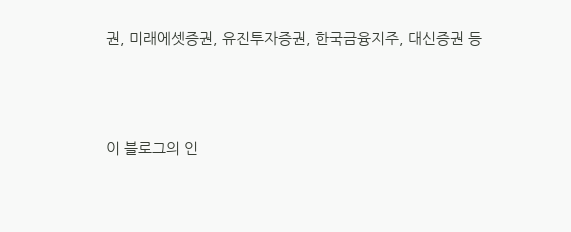권, 미래에셋증권, 유진투자증권, 한국금융지주, 대신증권 등



이 블로그의 인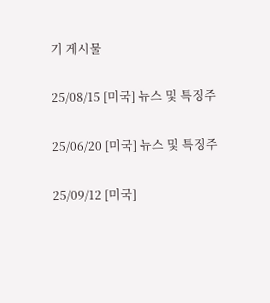기 게시물

25/08/15 [미국] 뉴스 및 특징주

25/06/20 [미국] 뉴스 및 특징주

25/09/12 [미국]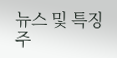뉴스 및 특징주